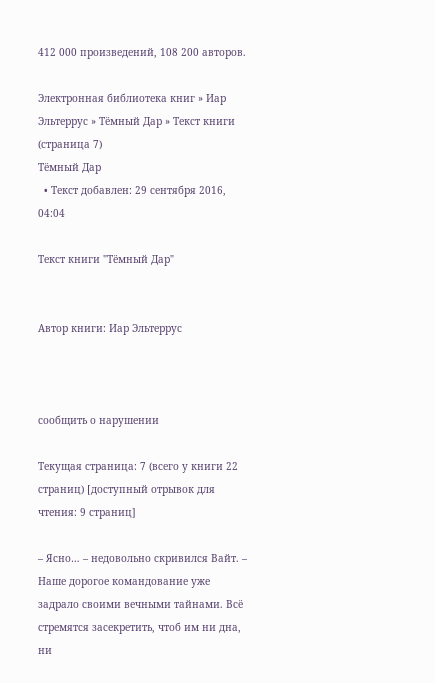412 000 произведений, 108 200 авторов.

Электронная библиотека книг » Иар Эльтеррус » Тёмный Дар » Текст книги (страница 7)
Тёмный Дар
  • Текст добавлен: 29 сентября 2016, 04:04

Текст книги "Тёмный Дар"


Автор книги: Иар Эльтеррус



сообщить о нарушении

Текущая страница: 7 (всего у книги 22 страниц) [доступный отрывок для чтения: 9 страниц]

– Ясно… – недовольно скривился Вайт. – Наше дорогое командование уже задрало своими вечными тайнами. Всё стремятся засекретить, чтоб им ни дна, ни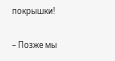покрышки!

– Позже мы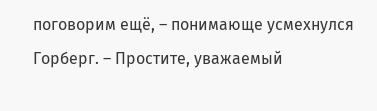поговорим ещё, – понимающе усмехнулся Горберг. – Простите, уважаемый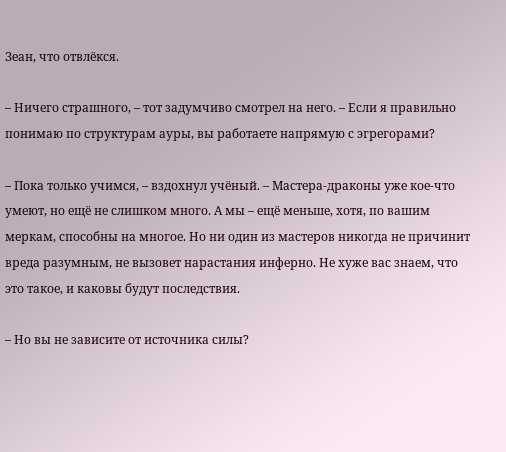Зеан, что отвлёкся.

– Ничего страшного, – тот задумчиво смотрел на него. – Если я правильно понимаю по структурам ауры, вы работаете напрямую с эгрегорами?

– Пока только учимся, – вздохнул учёный. – Мастера-драконы уже кое-что умеют, но ещё не слишком много. А мы – ещё меньше, хотя, по вашим меркам, способны на многое. Но ни один из мастеров никогда не причинит вреда разумным, не вызовет нарастания инферно. Не хуже вас знаем, что это такое, и каковы будут последствия.

– Но вы не зависите от источника силы?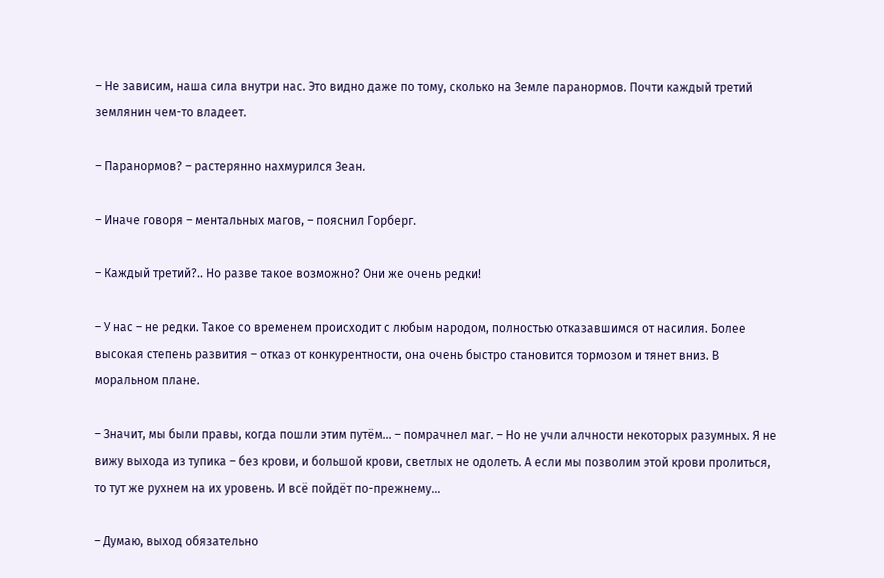– Не зависим, наша сила внутри нас. Это видно даже по тому, сколько на Земле паранормов. Почти каждый третий землянин чем-то владеет.

– Паранормов? – растерянно нахмурился Зеан.

– Иначе говоря – ментальных магов, – пояснил Горберг.

– Каждый третий?.. Но разве такое возможно? Они же очень редки!

– У нас – не редки. Такое со временем происходит с любым народом, полностью отказавшимся от насилия. Более высокая степень развития – отказ от конкурентности, она очень быстро становится тормозом и тянет вниз. В моральном плане.

– Значит, мы были правы, когда пошли этим путём… – помрачнел маг. – Но не учли алчности некоторых разумных. Я не вижу выхода из тупика – без крови, и большой крови, светлых не одолеть. А если мы позволим этой крови пролиться, то тут же рухнем на их уровень. И всё пойдёт по-прежнему…

– Думаю, выход обязательно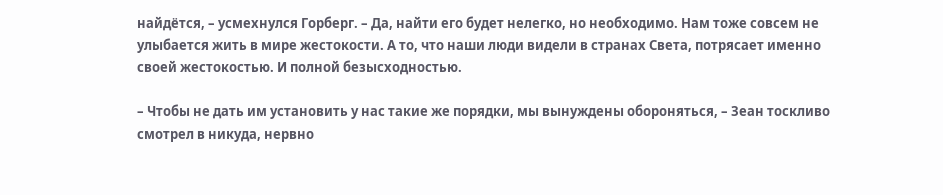найдётся, – усмехнулся Горберг. – Да, найти его будет нелегко, но необходимо. Нам тоже совсем не улыбается жить в мире жестокости. А то, что наши люди видели в странах Света, потрясает именно своей жестокостью. И полной безысходностью.

– Чтобы не дать им установить у нас такие же порядки, мы вынуждены обороняться, – Зеан тоскливо смотрел в никуда, нервно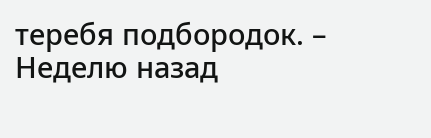теребя подбородок. – Неделю назад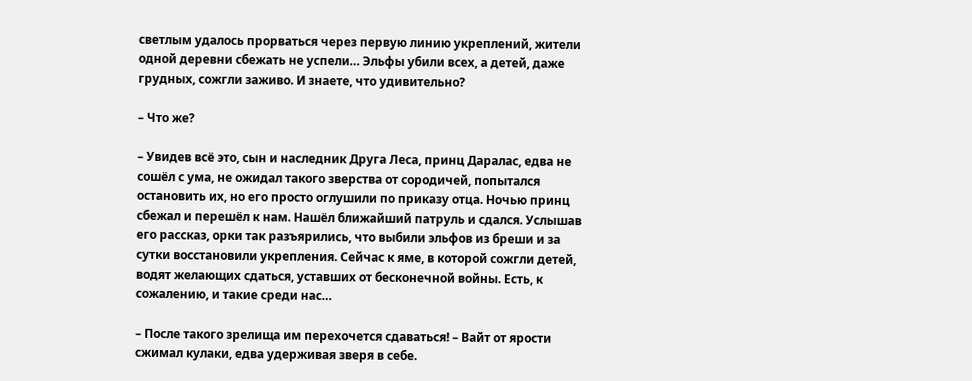светлым удалось прорваться через первую линию укреплений, жители одной деревни сбежать не успели… Эльфы убили всех, а детей, даже грудных, сожгли заживо. И знаете, что удивительно?

– Что же?

– Увидев всё это, сын и наследник Друга Леса, принц Даралас, едва не сошёл с ума, не ожидал такого зверства от сородичей, попытался остановить их, но его просто оглушили по приказу отца. Ночью принц сбежал и перешёл к нам. Нашёл ближайший патруль и сдался. Услышав его рассказ, орки так разъярились, что выбили эльфов из бреши и за сутки восстановили укрепления. Сейчас к яме, в которой сожгли детей, водят желающих сдаться, уставших от бесконечной войны. Есть, к сожалению, и такие среди нас…

– После такого зрелища им перехочется сдаваться! – Вайт от ярости сжимал кулаки, едва удерживая зверя в себе.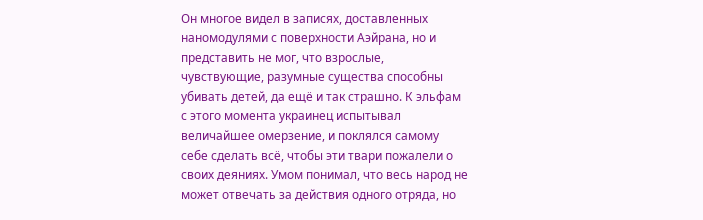Он многое видел в записях, доставленных наномодулями с поверхности Аэйрана, но и представить не мог, что взрослые, чувствующие, разумные существа способны убивать детей, да ещё и так страшно. К эльфам с этого момента украинец испытывал величайшее омерзение, и поклялся самому себе сделать всё, чтобы эти твари пожалели о своих деяниях. Умом понимал, что весь народ не может отвечать за действия одного отряда, но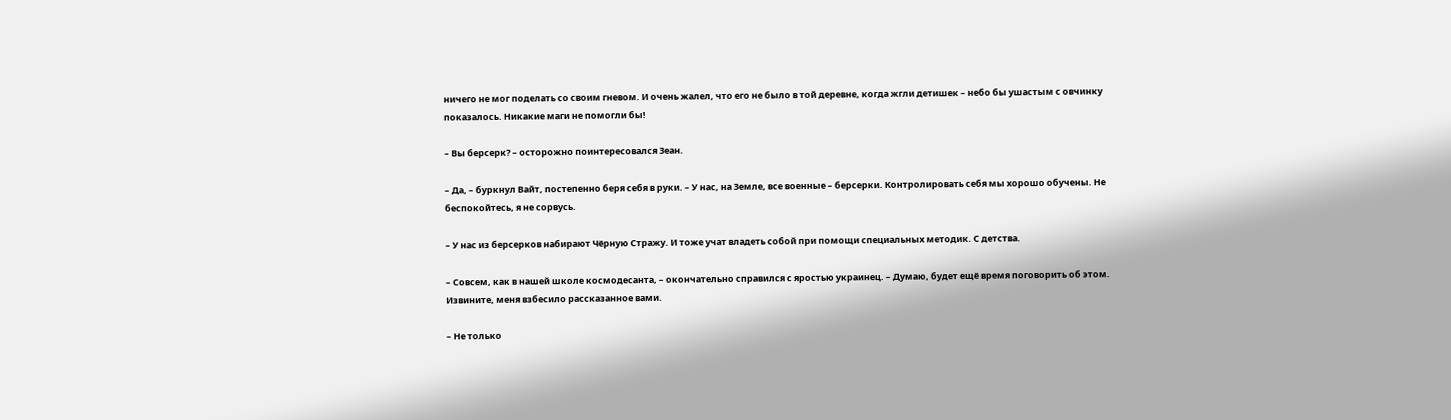ничего не мог поделать со своим гневом. И очень жалел, что его не было в той деревне, когда жгли детишек – небо бы ушастым с овчинку показалось. Никакие маги не помогли бы!

– Вы берсерк? – осторожно поинтересовался Зеан.

– Да, – буркнул Вайт, постепенно беря себя в руки. – У нас, на Земле, все военные – берсерки. Контролировать себя мы хорошо обучены. Не беспокойтесь, я не сорвусь.

– У нас из берсерков набирают Чёрную Стражу. И тоже учат владеть собой при помощи специальных методик. С детства.

– Совсем, как в нашей школе космодесанта, – окончательно справился с яростью украинец. – Думаю, будет ещё время поговорить об этом. Извините, меня взбесило рассказанное вами.

– Не только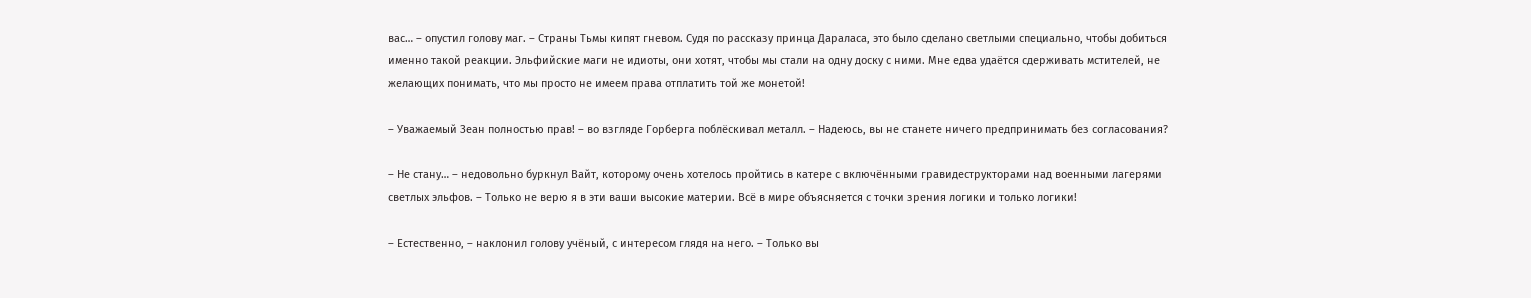вас… – опустил голову маг. – Страны Тьмы кипят гневом. Судя по рассказу принца Дараласа, это было сделано светлыми специально, чтобы добиться именно такой реакции. Эльфийские маги не идиоты, они хотят, чтобы мы стали на одну доску с ними. Мне едва удаётся сдерживать мстителей, не желающих понимать, что мы просто не имеем права отплатить той же монетой!

– Уважаемый Зеан полностью прав! – во взгляде Горберга поблёскивал металл. – Надеюсь, вы не станете ничего предпринимать без согласования?

– Не стану… – недовольно буркнул Вайт, которому очень хотелось пройтись в катере с включёнными гравидеструкторами над военными лагерями светлых эльфов. – Только не верю я в эти ваши высокие материи. Всё в мире объясняется с точки зрения логики и только логики!

– Естественно, – наклонил голову учёный, с интересом глядя на него. – Только вы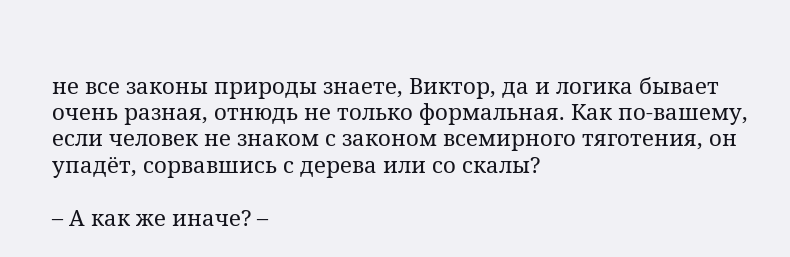не все законы природы знаете, Виктор, да и логика бывает очень разная, отнюдь не только формальная. Как по-вашему, если человек не знаком с законом всемирного тяготения, он упадёт, сорвавшись с дерева или со скалы?

– А как же иначе? –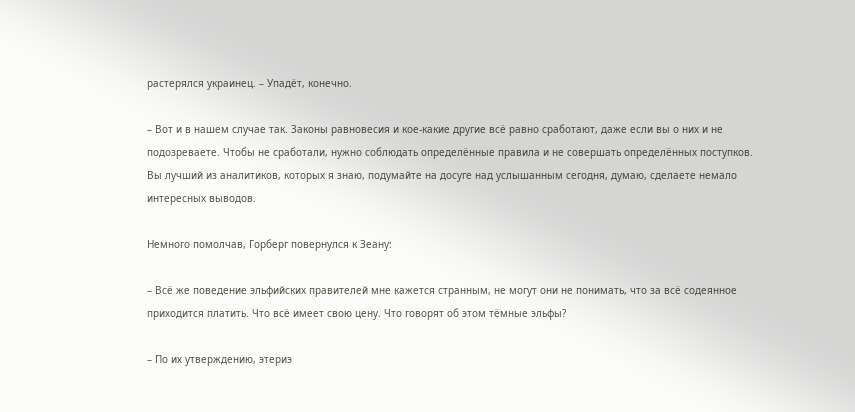растерялся украинец. – Упадёт, конечно.

– Вот и в нашем случае так. Законы равновесия и кое-какие другие всё равно сработают, даже если вы о них и не подозреваете. Чтобы не сработали, нужно соблюдать определённые правила и не совершать определённых поступков. Вы лучший из аналитиков, которых я знаю, подумайте на досуге над услышанным сегодня, думаю, сделаете немало интересных выводов.

Немного помолчав, Горберг повернулся к Зеану:

– Всё же поведение эльфийских правителей мне кажется странным, не могут они не понимать, что за всё содеянное приходится платить. Что всё имеет свою цену. Что говорят об этом тёмные эльфы?

– По их утверждению, этериэ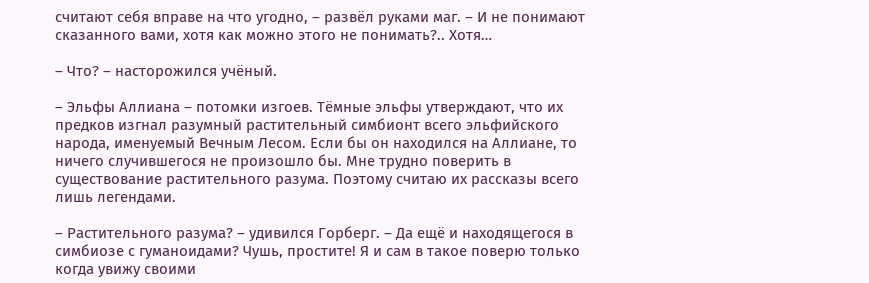считают себя вправе на что угодно, – развёл руками маг. – И не понимают сказанного вами, хотя как можно этого не понимать?.. Хотя…

– Что? – насторожился учёный.

– Эльфы Аллиана – потомки изгоев. Тёмные эльфы утверждают, что их предков изгнал разумный растительный симбионт всего эльфийского народа, именуемый Вечным Лесом. Если бы он находился на Аллиане, то ничего случившегося не произошло бы. Мне трудно поверить в существование растительного разума. Поэтому считаю их рассказы всего лишь легендами.

– Растительного разума? – удивился Горберг. – Да ещё и находящегося в симбиозе с гуманоидами? Чушь, простите! Я и сам в такое поверю только когда увижу своими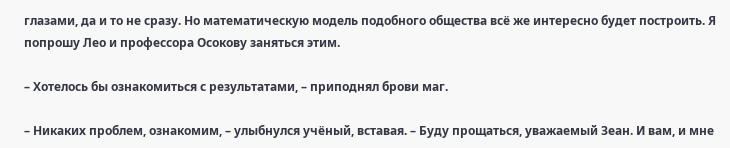глазами, да и то не сразу. Но математическую модель подобного общества всё же интересно будет построить. Я попрошу Лео и профессора Осокову заняться этим.

– Хотелось бы ознакомиться с результатами, – приподнял брови маг.

– Никаких проблем, ознакомим, – улыбнулся учёный, вставая. – Буду прощаться, уважаемый Зеан. И вам, и мне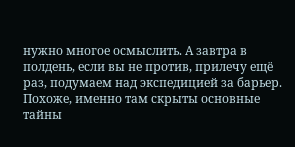нужно многое осмыслить. А завтра в полдень, если вы не против, прилечу ещё раз, подумаем над экспедицией за барьер. Похоже, именно там скрыты основные тайны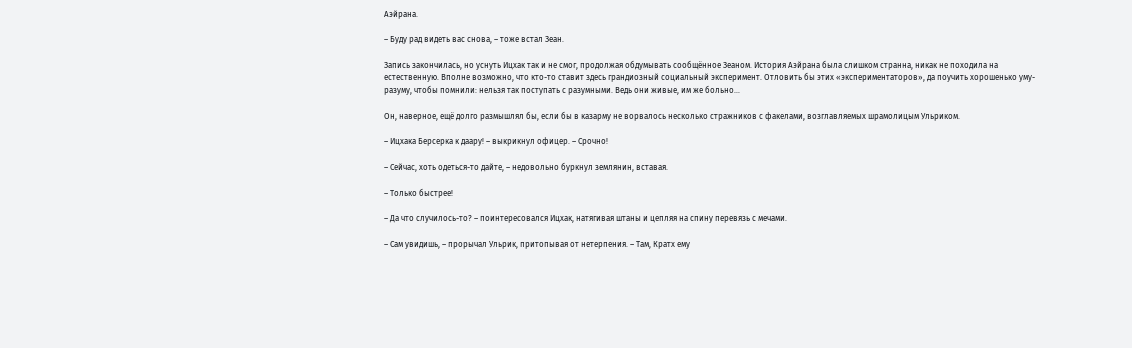Аэйрана.

– Буду рад видеть вас снова, – тоже встал Зеан.

Запись закончилась, но уснуть Ицхак так и не смог, продолжая обдумывать сообщённое Зеаном. История Аэйрана была слишком странна, никак не походила на естественную. Вполне возможно, что кто-то ставит здесь грандиозный социальный эксперимент. Отловить бы этих «экспериментаторов», да поучить хорошенько уму-разуму, чтобы помнили: нельзя так поступать с разумными. Ведь они живые, им же больно…

Он, наверное, ещё долго размышлял бы, если бы в казарму не ворвалось несколько стражников с факелами, возглавляемых шрамолицым Ульриком.

– Ицхака Берсерка к даару! – выкрикнул офицер. – Срочно!

– Сейчас, хоть одеться-то дайте, – недовольно буркнул землянин, вставая.

– Только быстрее!

– Да что случилось-то? – поинтересовался Ицхак, натягивая штаны и цепляя на спину перевязь с мечами.

– Сам увидишь, – прорычал Ульрик, притопывая от нетерпения. – Там, Кратх ему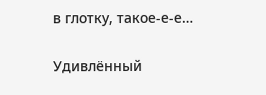в глотку, такое-е-е…

Удивлённый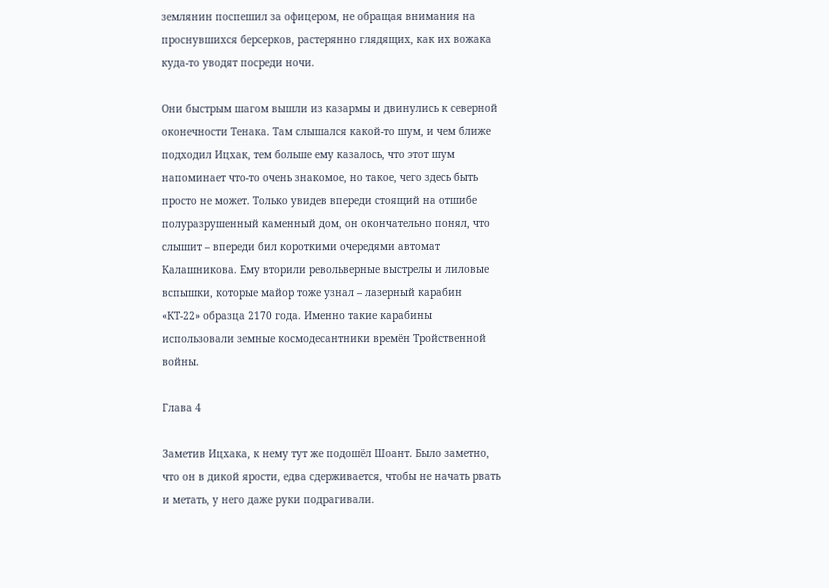землянин поспешил за офицером, не обращая внимания на проснувшихся берсерков, растерянно глядящих, как их вожака куда-то уводят посреди ночи.

Они быстрым шагом вышли из казармы и двинулись к северной оконечности Тенака. Там слышался какой-то шум, и чем ближе подходил Ицхак, тем больше ему казалось, что этот шум напоминает что-то очень знакомое, но такое, чего здесь быть просто не может. Только увидев впереди стоящий на отшибе полуразрушенный каменный дом, он окончательно понял, что слышит – впереди бил короткими очередями автомат Калашникова. Ему вторили револьверные выстрелы и лиловые вспышки, которые майор тоже узнал – лазерный карабин «КТ-22» образца 2170 года. Именно такие карабины использовали земные космодесантники времён Тройственной войны.

Глава 4

Заметив Ицхака, к нему тут же подошёл Шоант. Было заметно, что он в дикой ярости, едва сдерживается, чтобы не начать рвать и метать, у него даже руки подрагивали.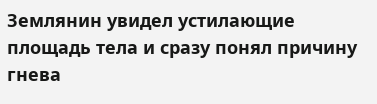Землянин увидел устилающие площадь тела и сразу понял причину гнева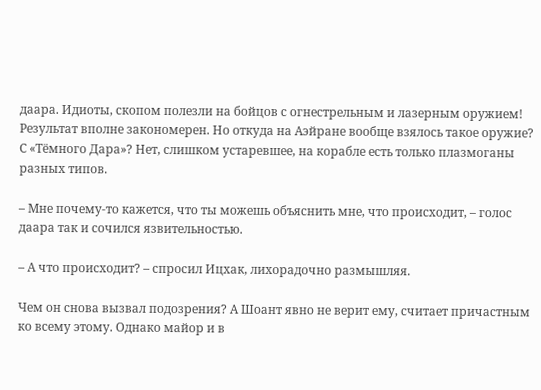даара. Идиоты, скопом полезли на бойцов с огнестрельным и лазерным оружием! Результат вполне закономерен. Но откуда на Аэйране вообще взялось такое оружие? С «Тёмного Дара»? Нет, слишком устаревшее, на корабле есть только плазмоганы разных типов.

– Мне почему-то кажется, что ты можешь объяснить мне, что происходит, – голос даара так и сочился язвительностью.

– А что происходит? – спросил Ицхак, лихорадочно размышляя.

Чем он снова вызвал подозрения? А Шоант явно не верит ему, считает причастным ко всему этому. Однако майор и в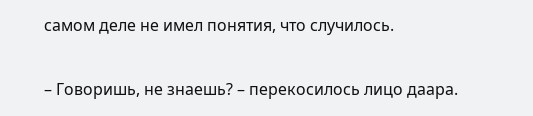самом деле не имел понятия, что случилось.

– Говоришь, не знаешь? – перекосилось лицо даара.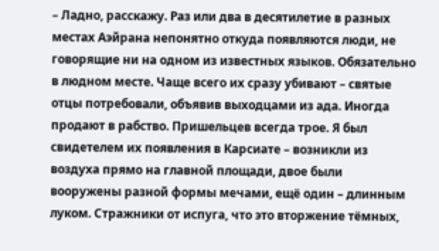– Ладно, расскажу. Раз или два в десятилетие в разных местах Аэйрана непонятно откуда появляются люди, не говорящие ни на одном из известных языков. Обязательно в людном месте. Чаще всего их сразу убивают – святые отцы потребовали, объявив выходцами из ада. Иногда продают в рабство. Пришельцев всегда трое. Я был свидетелем их появления в Карсиате – возникли из воздуха прямо на главной площади, двое были вооружены разной формы мечами, ещё один – длинным луком. Стражники от испуга, что это вторжение тёмных,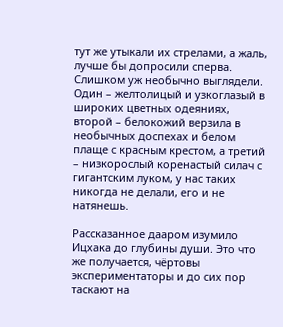тут же утыкали их стрелами, а жаль, лучше бы допросили сперва. Слишком уж необычно выглядели. Один – желтолицый и узкоглазый в широких цветных одеяниях, второй – белокожий верзила в необычных доспехах и белом плаще с красным крестом, а третий – низкорослый коренастый силач с гигантским луком, у нас таких никогда не делали, его и не натянешь.

Рассказанное дааром изумило Ицхака до глубины души. Это что же получается, чёртовы экспериментаторы и до сих пор таскают на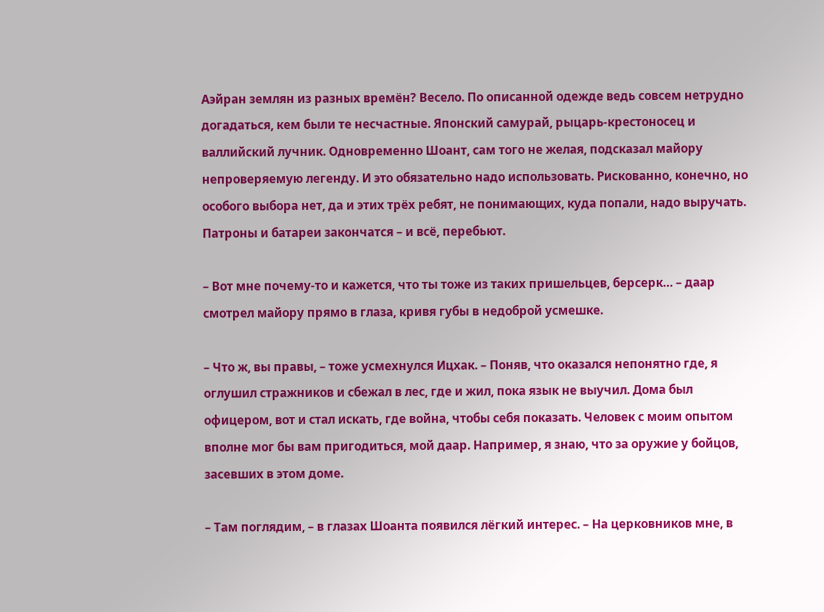Аэйран землян из разных времён? Весело. По описанной одежде ведь совсем нетрудно догадаться, кем были те несчастные. Японский самурай, рыцарь-крестоносец и валлийский лучник. Одновременно Шоант, сам того не желая, подсказал майору непроверяемую легенду. И это обязательно надо использовать. Рискованно, конечно, но особого выбора нет, да и этих трёх ребят, не понимающих, куда попали, надо выручать. Патроны и батареи закончатся – и всё, перебьют.

– Вот мне почему-то и кажется, что ты тоже из таких пришельцев, берсерк… – даар смотрел майору прямо в глаза, кривя губы в недоброй усмешке.

– Что ж, вы правы, – тоже усмехнулся Ицхак. – Поняв, что оказался непонятно где, я оглушил стражников и сбежал в лес, где и жил, пока язык не выучил. Дома был офицером, вот и стал искать, где война, чтобы себя показать. Человек с моим опытом вполне мог бы вам пригодиться, мой даар. Например, я знаю, что за оружие у бойцов, засевших в этом доме.

– Там поглядим, – в глазах Шоанта появился лёгкий интерес. – На церковников мне, в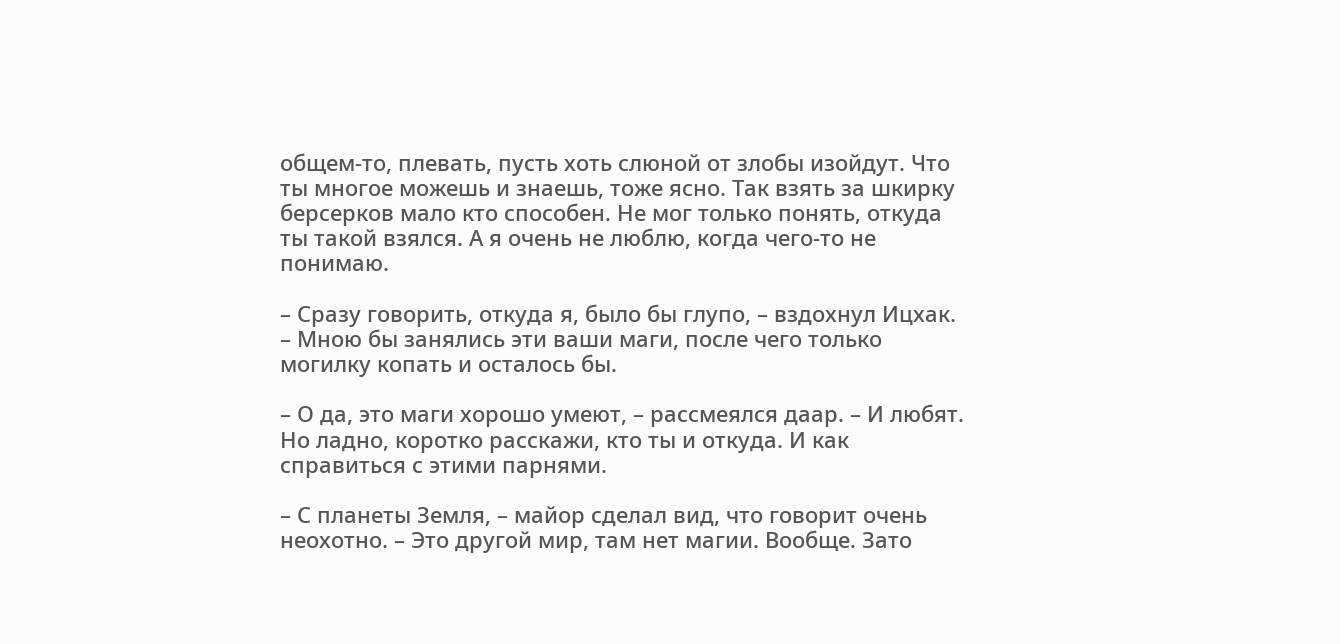общем-то, плевать, пусть хоть слюной от злобы изойдут. Что ты многое можешь и знаешь, тоже ясно. Так взять за шкирку берсерков мало кто способен. Не мог только понять, откуда ты такой взялся. А я очень не люблю, когда чего-то не понимаю.

– Сразу говорить, откуда я, было бы глупо, – вздохнул Ицхак. – Мною бы занялись эти ваши маги, после чего только могилку копать и осталось бы.

– О да, это маги хорошо умеют, – рассмеялся даар. – И любят. Но ладно, коротко расскажи, кто ты и откуда. И как справиться с этими парнями.

– С планеты Земля, – майор сделал вид, что говорит очень неохотно. – Это другой мир, там нет магии. Вообще. Зато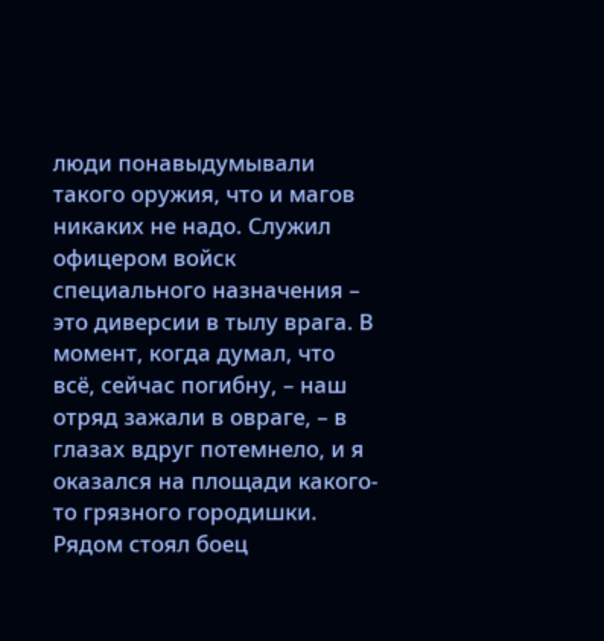люди понавыдумывали такого оружия, что и магов никаких не надо. Служил офицером войск специального назначения – это диверсии в тылу врага. В момент, когда думал, что всё, сейчас погибну, – наш отряд зажали в овраге, – в глазах вдруг потемнело, и я оказался на площади какого-то грязного городишки. Рядом стоял боец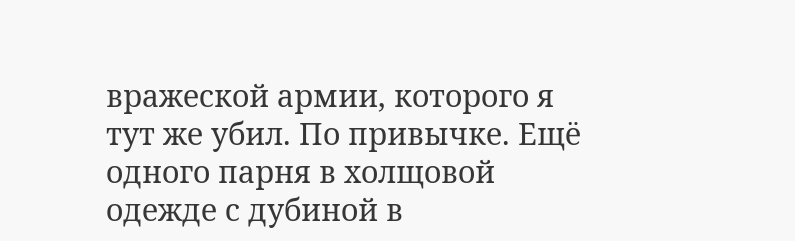вражеской армии, которого я тут же убил. По привычке. Ещё одного парня в холщовой одежде с дубиной в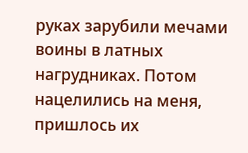руках зарубили мечами воины в латных нагрудниках. Потом нацелились на меня, пришлось их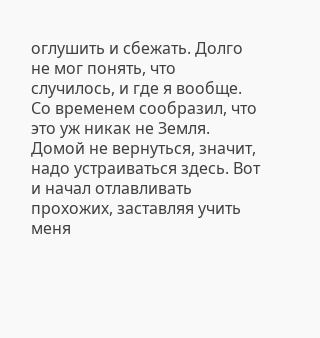оглушить и сбежать. Долго не мог понять, что случилось, и где я вообще. Со временем сообразил, что это уж никак не Земля. Домой не вернуться, значит, надо устраиваться здесь. Вот и начал отлавливать прохожих, заставляя учить меня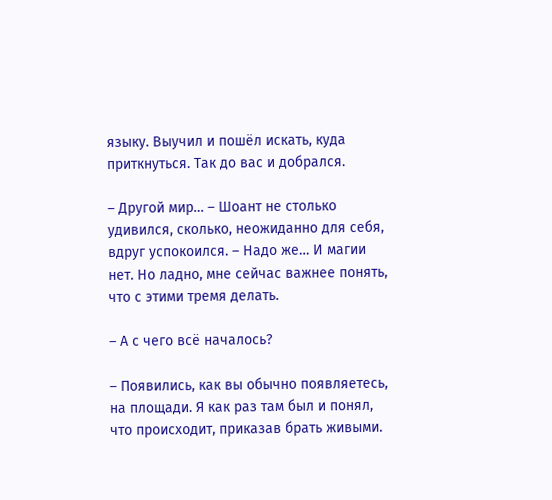языку. Выучил и пошёл искать, куда приткнуться. Так до вас и добрался.

– Другой мир… – Шоант не столько удивился, сколько, неожиданно для себя, вдруг успокоился. – Надо же… И магии нет. Но ладно, мне сейчас важнее понять, что с этими тремя делать.

– А с чего всё началось?

– Появились, как вы обычно появляетесь, на площади. Я как раз там был и понял, что происходит, приказав брать живыми.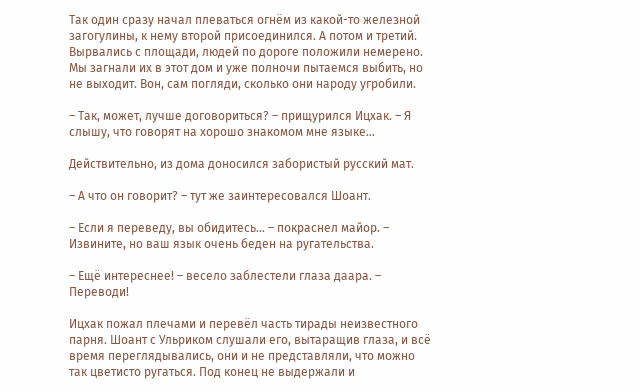Так один сразу начал плеваться огнём из какой-то железной загогулины, к нему второй присоединился. А потом и третий. Вырвались с площади, людей по дороге положили немерено. Мы загнали их в этот дом и уже полночи пытаемся выбить, но не выходит. Вон, сам погляди, сколько они народу угробили.

– Так, может, лучше договориться? – прищурился Ицхак. – Я слышу, что говорят на хорошо знакомом мне языке…

Действительно, из дома доносился забористый русский мат.

– А что он говорит? – тут же заинтересовался Шоант.

– Если я переведу, вы обидитесь… – покраснел майор. – Извините, но ваш язык очень беден на ругательства.

– Ещё интереснее! – весело заблестели глаза даара. – Переводи!

Ицхак пожал плечами и перевёл часть тирады неизвестного парня. Шоант с Ульриком слушали его, вытаращив глаза, и всё время переглядывались, они и не представляли, что можно так цветисто ругаться. Под конец не выдержали и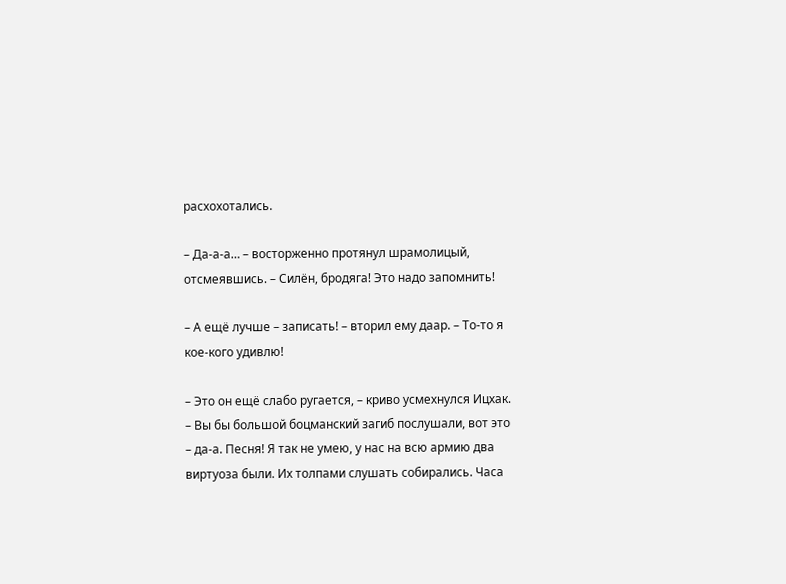расхохотались.

– Да-а-а… – восторженно протянул шрамолицый, отсмеявшись. – Силён, бродяга! Это надо запомнить!

– А ещё лучше – записать! – вторил ему даар. – То-то я кое-кого удивлю!

– Это он ещё слабо ругается, – криво усмехнулся Ицхак. – Вы бы большой боцманский загиб послушали, вот это – да-а. Песня! Я так не умею, у нас на всю армию два виртуоза были. Их толпами слушать собирались. Часа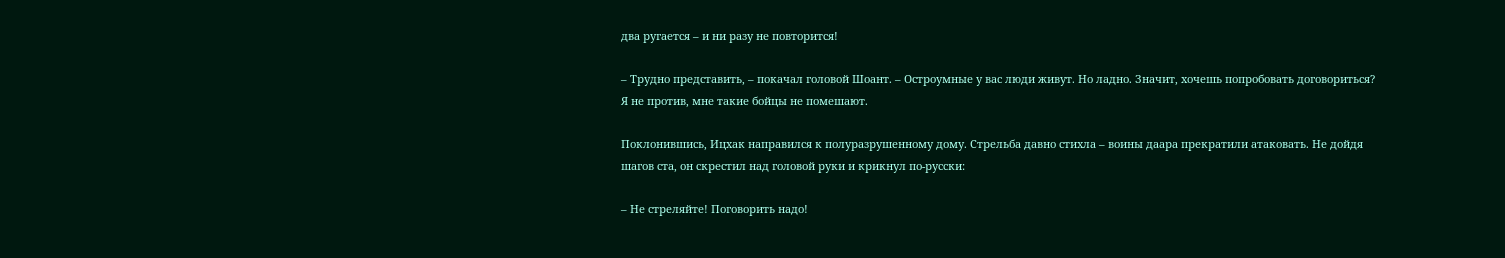два ругается – и ни разу не повторится!

– Трудно представить, – покачал головой Шоант. – Остроумные у вас люди живут. Но ладно. Значит, хочешь попробовать договориться? Я не против, мне такие бойцы не помешают.

Поклонившись, Ицхак направился к полуразрушенному дому. Стрельба давно стихла – воины даара прекратили атаковать. Не дойдя шагов ста, он скрестил над головой руки и крикнул по-русски:

– Не стреляйте! Поговорить надо!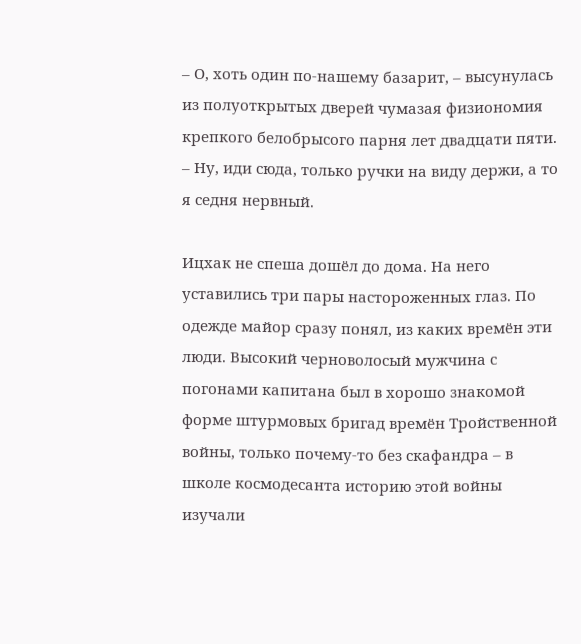– О, хоть один по-нашему базарит, – высунулась из полуоткрытых дверей чумазая физиономия крепкого белобрысого парня лет двадцати пяти. – Ну, иди сюда, только ручки на виду держи, а то я седня нервный.

Ицхак не спеша дошёл до дома. На него уставились три пары настороженных глаз. По одежде майор сразу понял, из каких времён эти люди. Высокий черноволосый мужчина с погонами капитана был в хорошо знакомой форме штурмовых бригад времён Тройственной войны, только почему-то без скафандра – в школе космодесанта историю этой войны изучали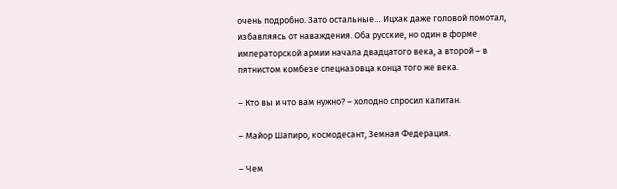очень подробно. Зато остальные… Ицхак даже головой помотал, избавляясь от наваждения. Оба русские, но один в форме императорской армии начала двадцатого века, а второй – в пятнистом комбезе спецназовца конца того же века.

– Кто вы и что вам нужно? – холодно спросил капитан.

– Майор Шапиро, космодесант, Земная Федерация.

– Чем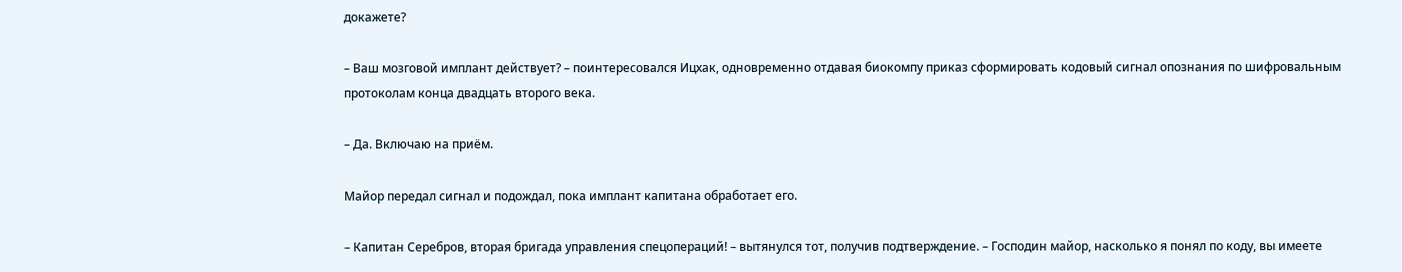докажете?

– Ваш мозговой имплант действует? – поинтересовался Ицхак, одновременно отдавая биокомпу приказ сформировать кодовый сигнал опознания по шифровальным протоколам конца двадцать второго века.

– Да. Включаю на приём.

Майор передал сигнал и подождал, пока имплант капитана обработает его.

– Капитан Серебров, вторая бригада управления спецопераций! – вытянулся тот, получив подтверждение. – Господин майор, насколько я понял по коду, вы имеете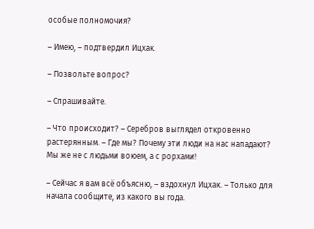особые полномочия?

– Имею, – подтвердил Ицхак.

– Позвольте вопрос?

– Спрашивайте.

– Что происходит? – Серебров выглядел откровенно растерянным. – Где мы? Почему эти люди на нас нападают? Мы же не с людьми воюем, а с рорхами!

– Сейчас я вам всё объясню, – вздохнул Ицхак. – Только для начала сообщите, из какого вы года.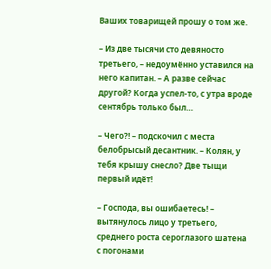Ваших товарищей прошу о том же.

– Из две тысячи сто девяносто третьего, – недоумённо уставился на него капитан. – А разве сейчас другой? Когда успел-то, с утра вроде сентябрь только был…

– Чего?! – подскочил с места белобрысый десантник. – Колян, у тебя крышу снесло? Две тыщи первый идёт!

– Господа, вы ошибаетесь! – вытянулось лицо у третьего, среднего роста сероглазого шатена с погонами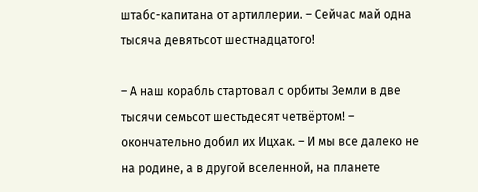штабс-капитана от артиллерии. – Сейчас май одна тысяча девятьсот шестнадцатого!

– А наш корабль стартовал с орбиты Земли в две тысячи семьсот шестьдесят четвёртом! – окончательно добил их Ицхак. – И мы все далеко не на родине, а в другой вселенной, на планете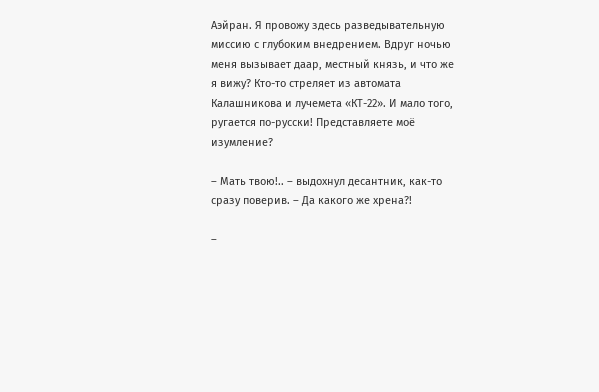Аэйран. Я провожу здесь разведывательную миссию с глубоким внедрением. Вдруг ночью меня вызывает даар, местный князь, и что же я вижу? Кто-то стреляет из автомата Калашникова и лучемета «КТ-22». И мало того, ругается по-русски! Представляете моё изумление?

– Мать твою!.. – выдохнул десантник, как-то сразу поверив. – Да какого же хрена?!

–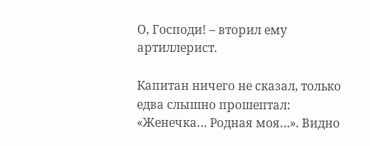О, Господи! – вторил ему артиллерист.

Капитан ничего не сказал, только едва слышно прошептал: «Женечка… Родная моя…». Видно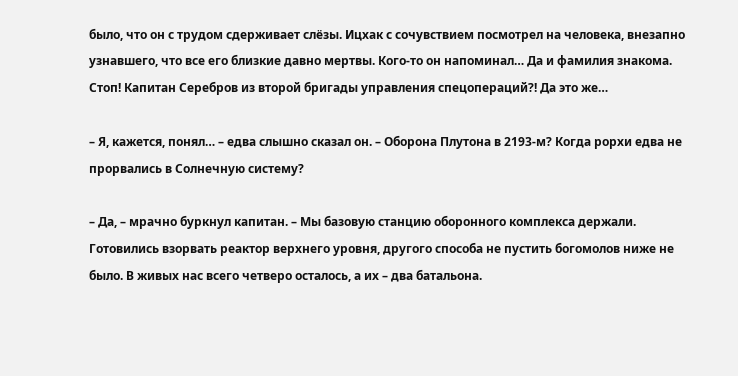было, что он с трудом сдерживает слёзы. Ицхак с сочувствием посмотрел на человека, внезапно узнавшего, что все его близкие давно мертвы. Кого-то он напоминал… Да и фамилия знакома. Стоп! Капитан Серебров из второй бригады управления спецопераций?! Да это же…

– Я, кажется, понял… – едва слышно сказал он. – Оборона Плутона в 2193-м? Когда рорхи едва не прорвались в Солнечную систему?

– Да, – мрачно буркнул капитан. – Мы базовую станцию оборонного комплекса держали. Готовились взорвать реактор верхнего уровня, другого способа не пустить богомолов ниже не было. В живых нас всего четверо осталось, а их – два батальона.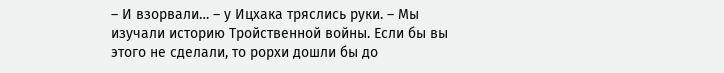– И взорвали… – у Ицхака тряслись руки. – Мы изучали историю Тройственной войны. Если бы вы этого не сделали, то рорхи дошли бы до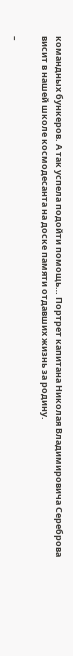командных бункеров. А так успела подойти помощь… Портрет капитана Николая Владимировича Сереброва висит в нашей школе космодесанта на доске памяти отдавших жизнь за родину.

–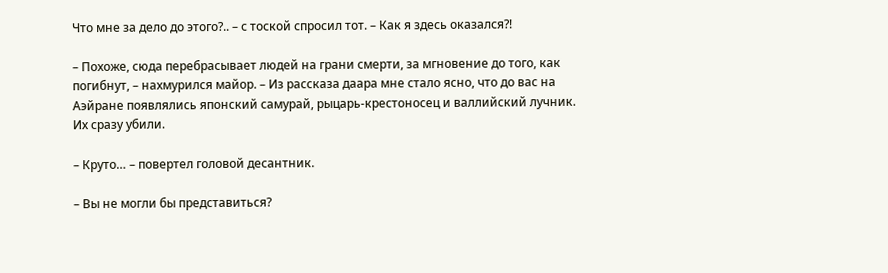Что мне за дело до этого?.. – с тоской спросил тот. – Как я здесь оказался?!

– Похоже, сюда перебрасывает людей на грани смерти, за мгновение до того, как погибнут, – нахмурился майор. – Из рассказа даара мне стало ясно, что до вас на Аэйране появлялись японский самурай, рыцарь-крестоносец и валлийский лучник. Их сразу убили.

– Круто… – повертел головой десантник.

– Вы не могли бы представиться?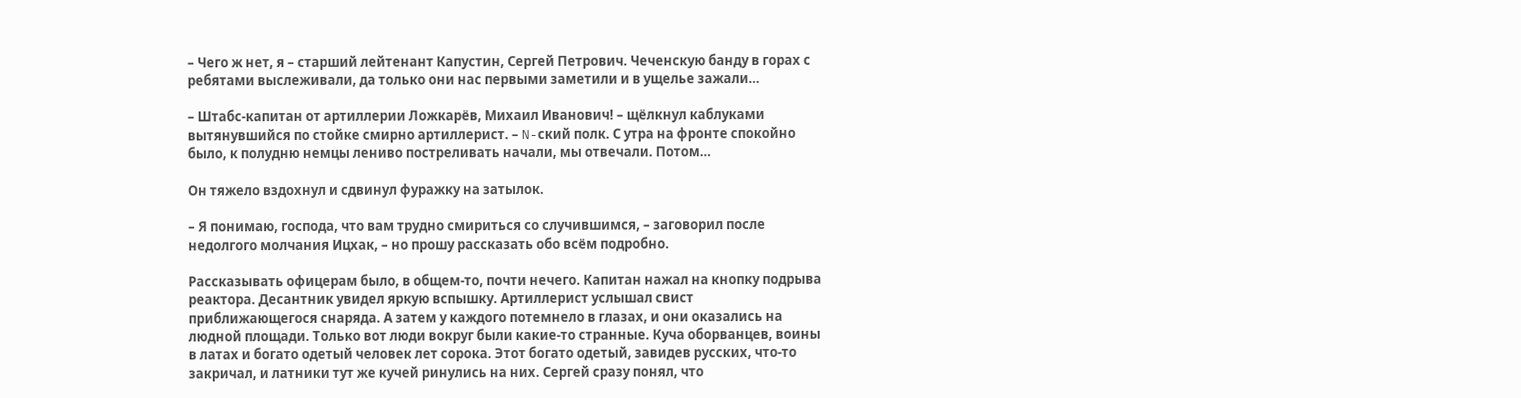– Чего ж нет, я – старший лейтенант Капустин, Сергей Петрович. Чеченскую банду в горах с ребятами выслеживали, да только они нас первыми заметили и в ущелье зажали…

– Штабс-капитан от артиллерии Ложкарёв, Михаил Иванович! – щёлкнул каблуками вытянувшийся по стойке смирно артиллерист. – N-ский полк. С утра на фронте спокойно было, к полудню немцы лениво постреливать начали, мы отвечали. Потом…

Он тяжело вздохнул и сдвинул фуражку на затылок.

– Я понимаю, господа, что вам трудно смириться со случившимся, – заговорил после недолгого молчания Ицхак, – но прошу рассказать обо всём подробно.

Рассказывать офицерам было, в общем-то, почти нечего. Капитан нажал на кнопку подрыва реактора. Десантник увидел яркую вспышку. Артиллерист услышал свист приближающегося снаряда. А затем у каждого потемнело в глазах, и они оказались на людной площади. Только вот люди вокруг были какие-то странные. Куча оборванцев, воины в латах и богато одетый человек лет сорока. Этот богато одетый, завидев русских, что-то закричал, и латники тут же кучей ринулись на них. Сергей сразу понял, что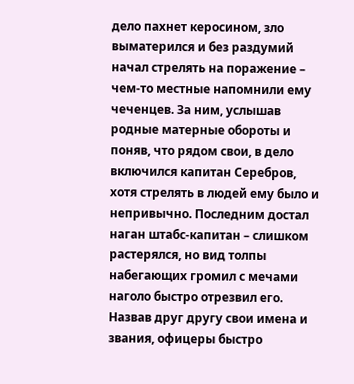дело пахнет керосином, зло выматерился и без раздумий начал стрелять на поражение – чем-то местные напомнили ему чеченцев. За ним, услышав родные матерные обороты и поняв, что рядом свои, в дело включился капитан Серебров, хотя стрелять в людей ему было и непривычно. Последним достал наган штабс-капитан – слишком растерялся, но вид толпы набегающих громил с мечами наголо быстро отрезвил его. Назвав друг другу свои имена и звания, офицеры быстро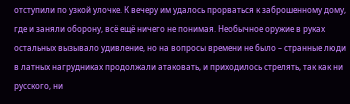отступили по узкой улочке. К вечеру им удалось прорваться к заброшенному дому, где и заняли оборону, всё ещё ничего не понимая. Необычное оружие в руках остальных вызывало удивление, но на вопросы времени не было – странные люди в латных нагрудниках продолжали атаковать, и приходилось стрелять, так как ни русского, ни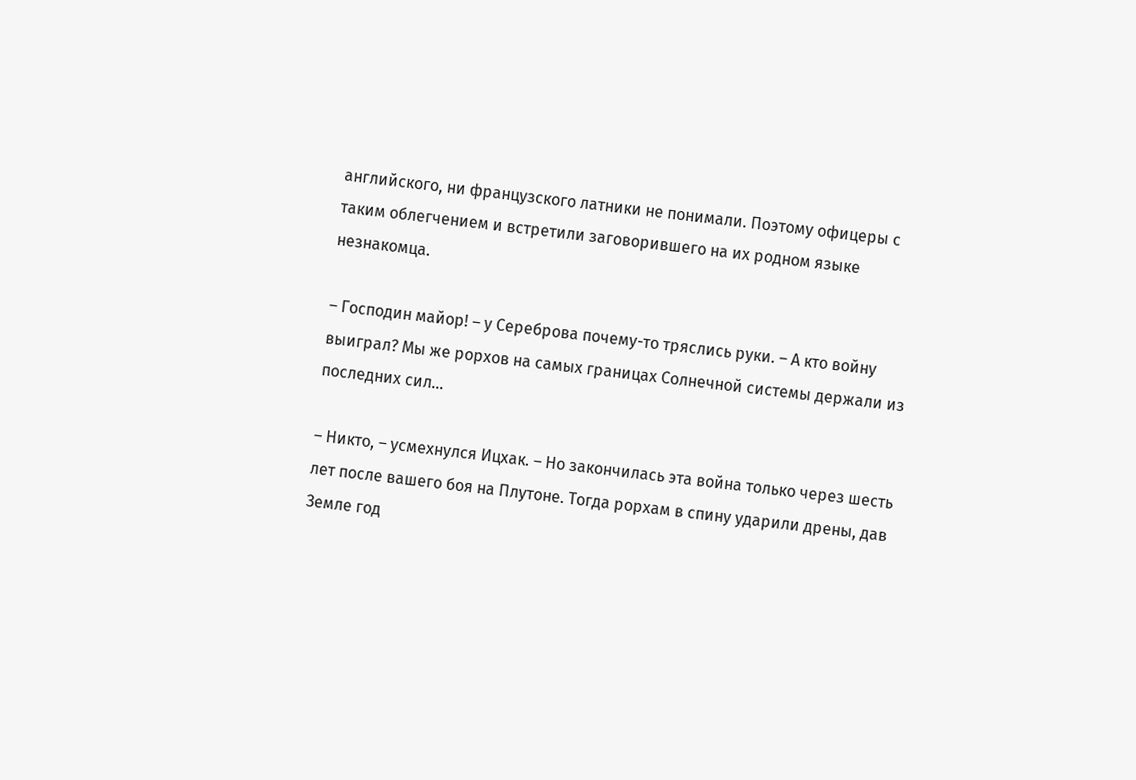английского, ни французского латники не понимали. Поэтому офицеры с таким облегчением и встретили заговорившего на их родном языке незнакомца.

– Господин майор! – у Сереброва почему-то тряслись руки. – А кто войну выиграл? Мы же рорхов на самых границах Солнечной системы держали из последних сил…

– Никто, – усмехнулся Ицхак. – Но закончилась эта война только через шесть лет после вашего боя на Плутоне. Тогда рорхам в спину ударили дрены, дав Земле год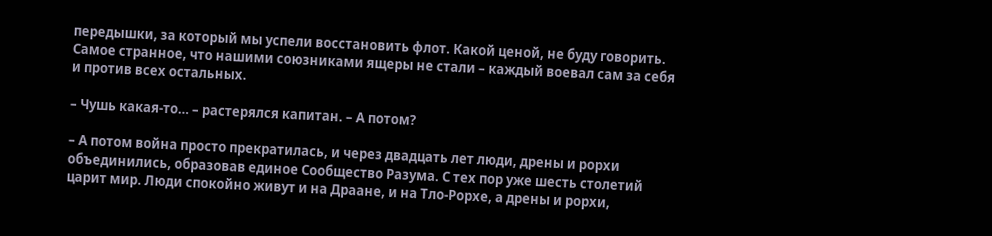передышки, за который мы успели восстановить флот. Какой ценой, не буду говорить. Самое странное, что нашими союзниками ящеры не стали – каждый воевал сам за себя и против всех остальных.

– Чушь какая-то… – растерялся капитан. – А потом?

– А потом война просто прекратилась, и через двадцать лет люди, дрены и рорхи объединились, образовав единое Сообщество Разума. С тех пор уже шесть столетий царит мир. Люди спокойно живут и на Драане, и на Тло-Рорхе, а дрены и рорхи,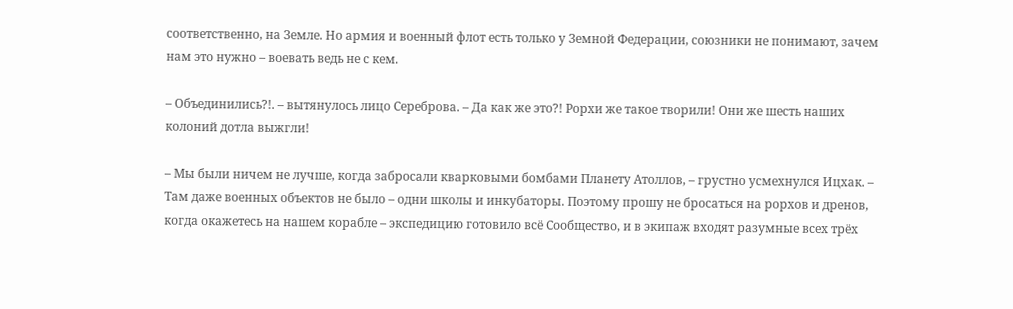соответственно, на Земле. Но армия и военный флот есть только у Земной Федерации, союзники не понимают, зачем нам это нужно – воевать ведь не с кем.

– Объединились?!. – вытянулось лицо Сереброва. – Да как же это?! Рорхи же такое творили! Они же шесть наших колоний дотла выжгли!

– Мы были ничем не лучше, когда забросали кварковыми бомбами Планету Атоллов, – грустно усмехнулся Ицхак. – Там даже военных объектов не было – одни школы и инкубаторы. Поэтому прошу не бросаться на рорхов и дренов, когда окажетесь на нашем корабле – экспедицию готовило всё Сообщество, и в экипаж входят разумные всех трёх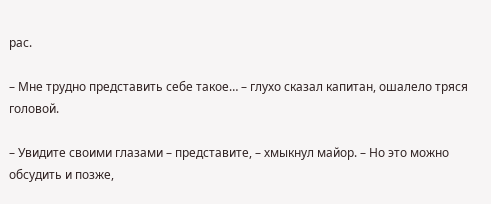рас.

– Мне трудно представить себе такое… – глухо сказал капитан, ошалело тряся головой.

– Увидите своими глазами – представите, – хмыкнул майор. – Но это можно обсудить и позже,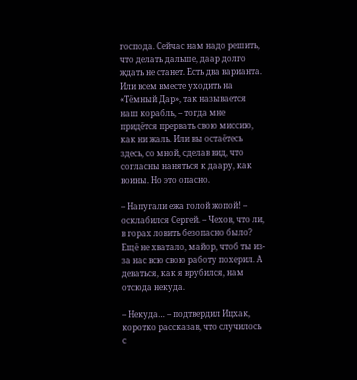господа. Сейчас нам надо решить, что делать дальше, даар долго ждать не станет. Есть два варианта. Или всем вместе уходить на «Тёмный Дар», так называется наш корабль, – тогда мне придётся прервать свою миссию, как ни жаль. Или вы остаётесь здесь, со мной, сделав вид, что согласны наняться к даару, как воины. Но это опасно.

– Напугали ежа голой жопой! – осклабился Сергей. – Чехов, что ли, в горах ловить безопасно было? Ещё не хватало, майор, чтоб ты из-за нас всю свою работу похерил. А деваться, как я врубился, нам отсюда некуда.

– Некуда… – подтвердил Ицхак, коротко рассказав, что случилось с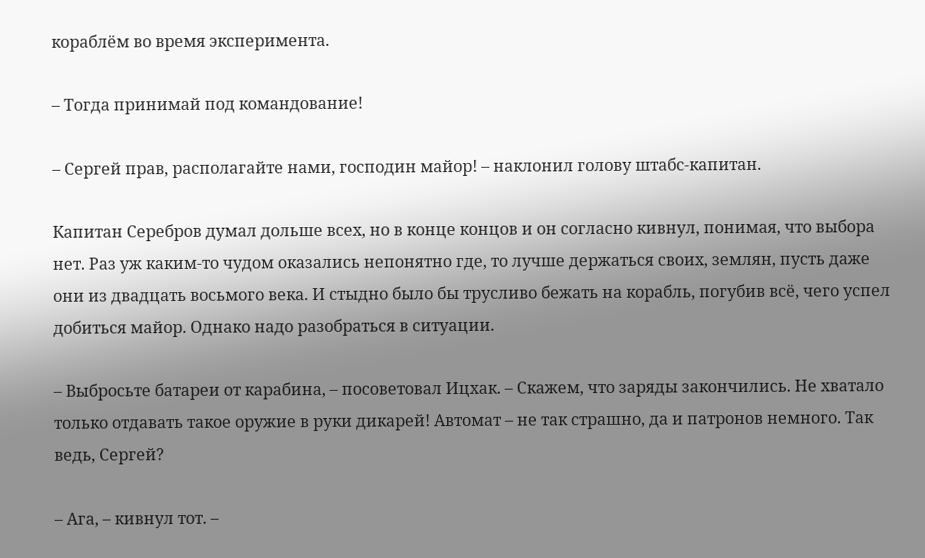кораблём во время эксперимента.

– Тогда принимай под командование!

– Сергей прав, располагайте нами, господин майор! – наклонил голову штабс-капитан.

Капитан Серебров думал дольше всех, но в конце концов и он согласно кивнул, понимая, что выбора нет. Раз уж каким-то чудом оказались непонятно где, то лучше держаться своих, землян, пусть даже они из двадцать восьмого века. И стыдно было бы трусливо бежать на корабль, погубив всё, чего успел добиться майор. Однако надо разобраться в ситуации.

– Выбросьте батареи от карабина, – посоветовал Ицхак. – Скажем, что заряды закончились. Не хватало только отдавать такое оружие в руки дикарей! Автомат – не так страшно, да и патронов немного. Так ведь, Сергей?

– Ага, – кивнул тот. –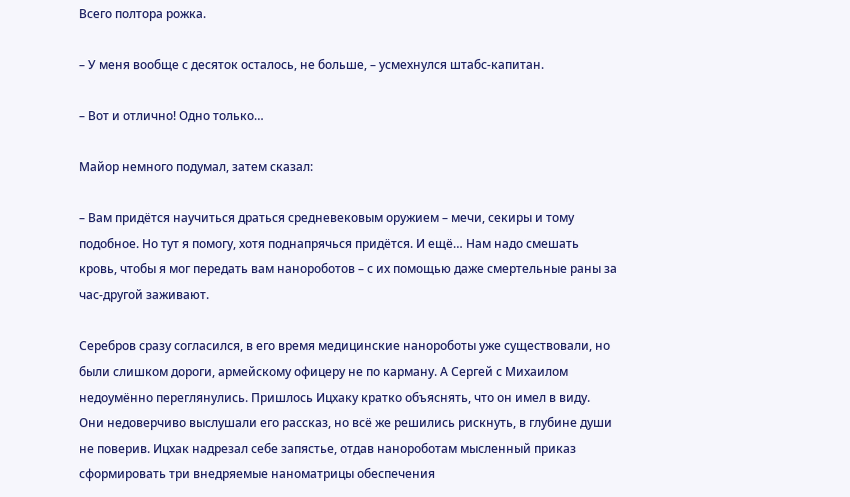Всего полтора рожка.

– У меня вообще с десяток осталось, не больше, – усмехнулся штабс-капитан.

– Вот и отлично! Одно только…

Майор немного подумал, затем сказал:

– Вам придётся научиться драться средневековым оружием – мечи, секиры и тому подобное. Но тут я помогу, хотя поднапрячься придётся. И ещё… Нам надо смешать кровь, чтобы я мог передать вам нанороботов – с их помощью даже смертельные раны за час-другой заживают.

Серебров сразу согласился, в его время медицинские нанороботы уже существовали, но были слишком дороги, армейскому офицеру не по карману. А Сергей с Михаилом недоумённо переглянулись. Пришлось Ицхаку кратко объяснять, что он имел в виду. Они недоверчиво выслушали его рассказ, но всё же решились рискнуть, в глубине души не поверив. Ицхак надрезал себе запястье, отдав нанороботам мысленный приказ сформировать три внедряемые наноматрицы обеспечения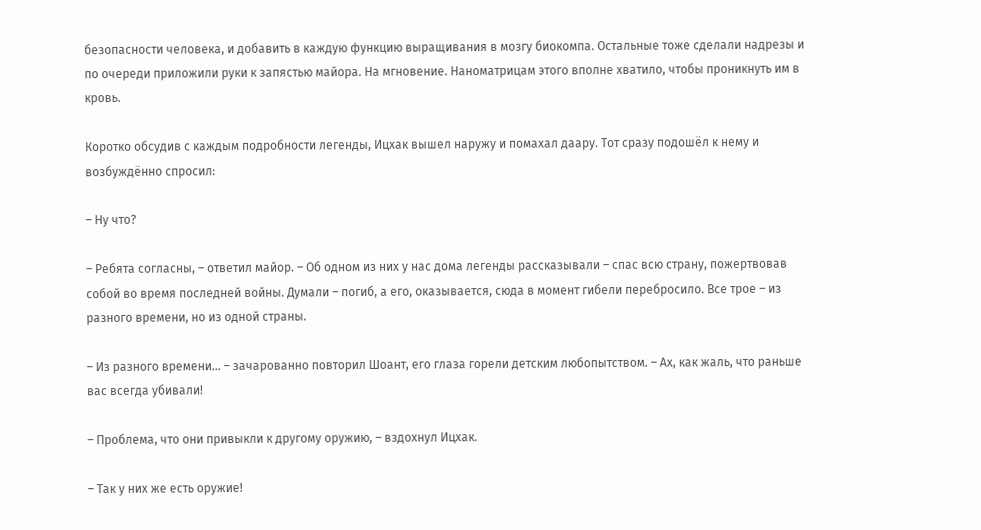безопасности человека, и добавить в каждую функцию выращивания в мозгу биокомпа. Остальные тоже сделали надрезы и по очереди приложили руки к запястью майора. На мгновение. Наноматрицам этого вполне хватило, чтобы проникнуть им в кровь.

Коротко обсудив с каждым подробности легенды, Ицхак вышел наружу и помахал даару. Тот сразу подошёл к нему и возбуждённо спросил:

– Ну что?

– Ребята согласны, – ответил майор. – Об одном из них у нас дома легенды рассказывали – спас всю страну, пожертвовав собой во время последней войны. Думали – погиб, а его, оказывается, сюда в момент гибели перебросило. Все трое – из разного времени, но из одной страны.

– Из разного времени… – зачарованно повторил Шоант, его глаза горели детским любопытством. – Ах, как жаль, что раньше вас всегда убивали!

– Проблема, что они привыкли к другому оружию, – вздохнул Ицхак.

– Так у них же есть оружие!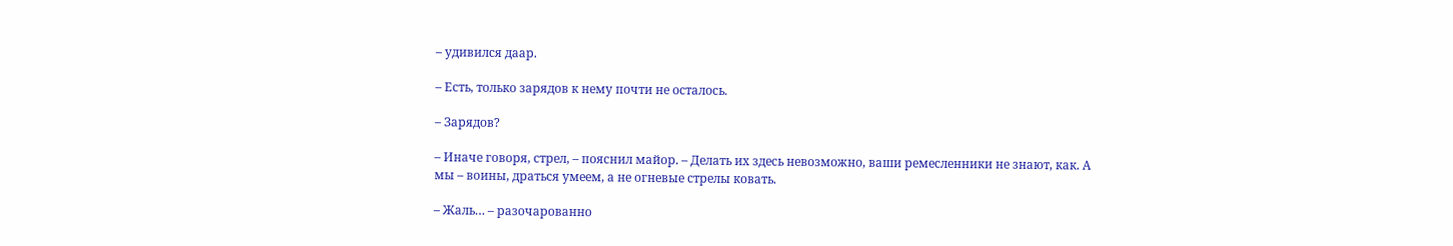– удивился даар.

– Есть, только зарядов к нему почти не осталось.

– Зарядов?

– Иначе говоря, стрел, – пояснил майор. – Делать их здесь невозможно, ваши ремесленники не знают, как. А мы – воины, драться умеем, а не огневые стрелы ковать.

– Жаль… – разочарованно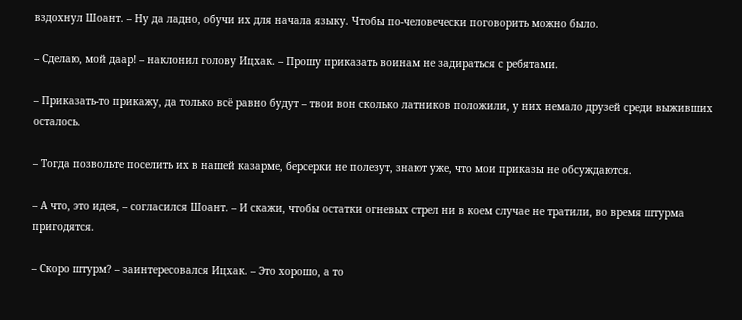вздохнул Шоант. – Ну да ладно, обучи их для начала языку. Чтобы по-человечески поговорить можно было.

– Сделаю, мой даар! – наклонил голову Ицхак. – Прошу приказать воинам не задираться с ребятами.

– Приказать-то прикажу, да только всё равно будут – твои вон сколько латников положили, у них немало друзей среди выживших осталось.

– Тогда позвольте поселить их в нашей казарме, берсерки не полезут, знают уже, что мои приказы не обсуждаются.

– А что, это идея, – согласился Шоант. – И скажи, чтобы остатки огневых стрел ни в коем случае не тратили, во время штурма пригодятся.

– Скоро штурм? – заинтересовался Ицхак. – Это хорошо, а то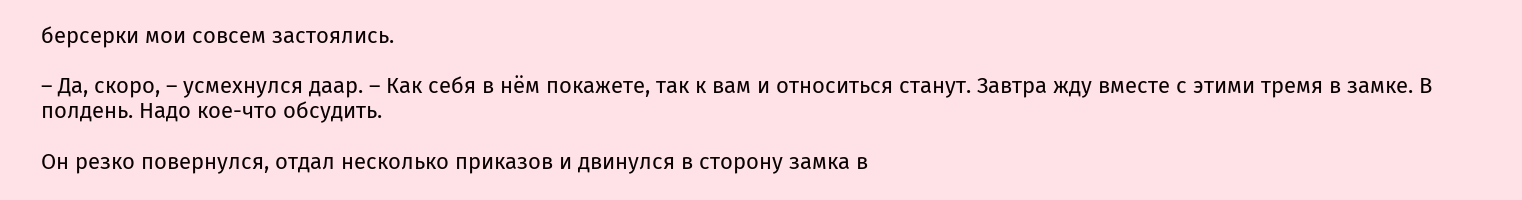берсерки мои совсем застоялись.

– Да, скоро, – усмехнулся даар. – Как себя в нём покажете, так к вам и относиться станут. Завтра жду вместе с этими тремя в замке. В полдень. Надо кое-что обсудить.

Он резко повернулся, отдал несколько приказов и двинулся в сторону замка в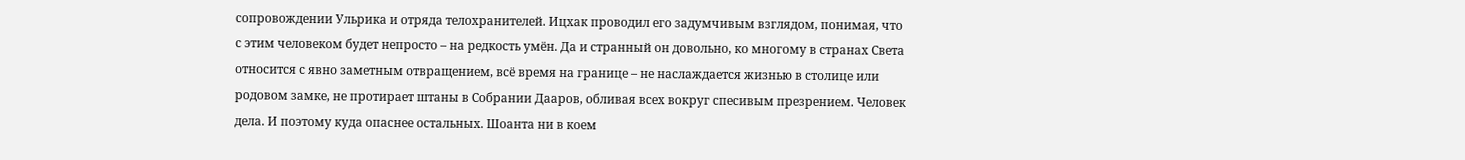сопровождении Ульрика и отряда телохранителей. Ицхак проводил его задумчивым взглядом, понимая, что с этим человеком будет непросто – на редкость умён. Да и странный он довольно, ко многому в странах Света относится с явно заметным отвращением, всё время на границе – не наслаждается жизнью в столице или родовом замке, не протирает штаны в Собрании Дааров, обливая всех вокруг спесивым презрением. Человек дела. И поэтому куда опаснее остальных. Шоанта ни в коем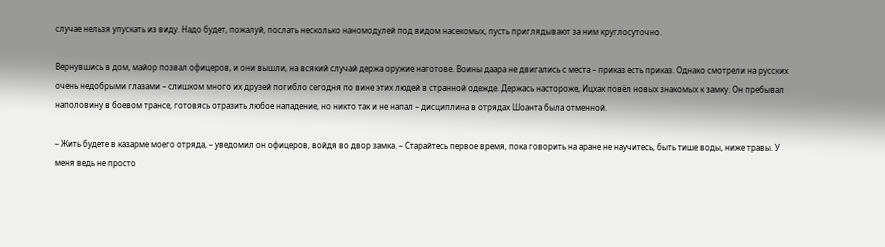случае нельзя упускать из виду. Надо будет, пожалуй, послать несколько наномодулей под видом насекомых, пусть приглядывают за ним круглосуточно.

Вернувшись в дом, майор позвал офицеров, и они вышли, на всякий случай держа оружие наготове. Воины даара не двигались с места – приказ есть приказ. Однако смотрели на русских очень недобрыми глазами – слишком много их друзей погибло сегодня по вине этих людей в странной одежде. Держась настороже, Ицхак повёл новых знакомых к замку. Он пребывал наполовину в боевом трансе, готовясь отразить любое нападение, но никто так и не напал – дисциплина в отрядах Шоанта была отменной.

– Жить будете в казарме моего отряда, – уведомил он офицеров, войдя во двор замка. – Старайтесь первое время, пока говорить на аране не научитесь, быть тише воды, ниже травы. У меня ведь не просто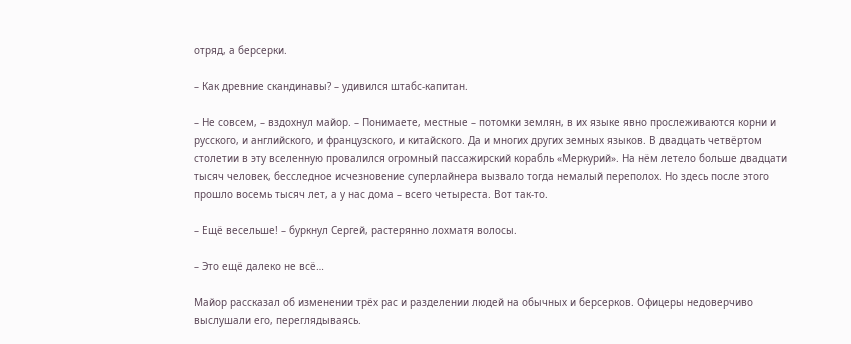отряд, а берсерки.

– Как древние скандинавы? – удивился штабс-капитан.

– Не совсем, – вздохнул майор. – Понимаете, местные – потомки землян, в их языке явно прослеживаются корни и русского, и английского, и французского, и китайского. Да и многих других земных языков. В двадцать четвёртом столетии в эту вселенную провалился огромный пассажирский корабль «Меркурий». На нём летело больше двадцати тысяч человек, бесследное исчезновение суперлайнера вызвало тогда немалый переполох. Но здесь после этого прошло восемь тысяч лет, а у нас дома – всего четыреста. Вот так-то.

– Ещё весельше! – буркнул Сергей, растерянно лохматя волосы.

– Это ещё далеко не всё…

Майор рассказал об изменении трёх рас и разделении людей на обычных и берсерков. Офицеры недоверчиво выслушали его, переглядываясь.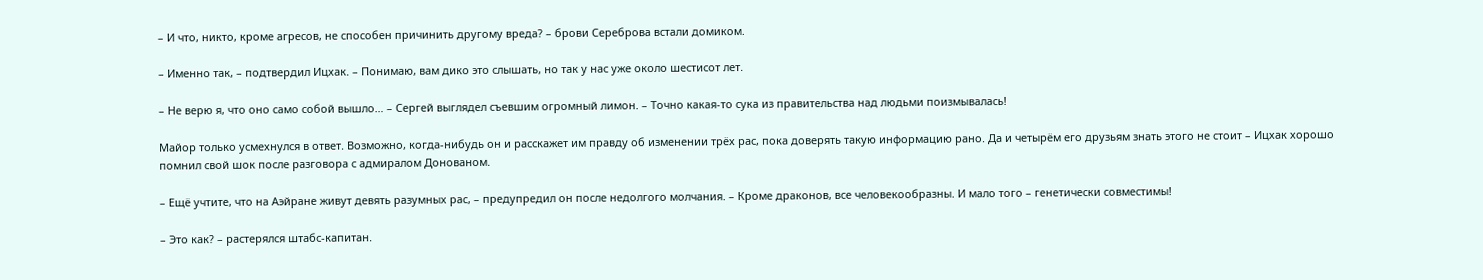– И что, никто, кроме агресов, не способен причинить другому вреда? – брови Сереброва встали домиком.

– Именно так, – подтвердил Ицхак. – Понимаю, вам дико это слышать, но так у нас уже около шестисот лет.

– Не верю я, что оно само собой вышло… – Сергей выглядел съевшим огромный лимон. – Точно какая-то сука из правительства над людьми поизмывалась!

Майор только усмехнулся в ответ. Возможно, когда-нибудь он и расскажет им правду об изменении трёх рас, пока доверять такую информацию рано. Да и четырём его друзьям знать этого не стоит – Ицхак хорошо помнил свой шок после разговора с адмиралом Донованом.

– Ещё учтите, что на Аэйране живут девять разумных рас, – предупредил он после недолгого молчания. – Кроме драконов, все человекообразны. И мало того – генетически совместимы!

– Это как? – растерялся штабс-капитан.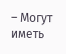– Могут иметь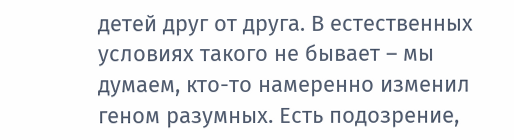детей друг от друга. В естественных условиях такого не бывает – мы думаем, кто-то намеренно изменил геном разумных. Есть подозрение,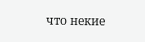что некие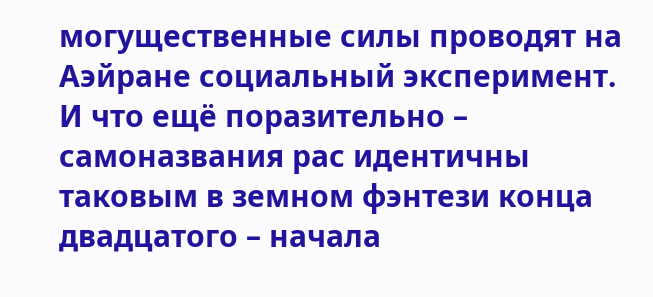могущественные силы проводят на Аэйране социальный эксперимент. И что ещё поразительно – самоназвания рас идентичны таковым в земном фэнтези конца двадцатого – начала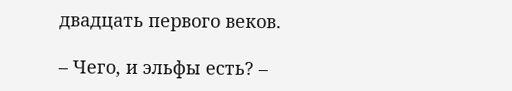двадцать первого веков.

– Чего, и эльфы есть? –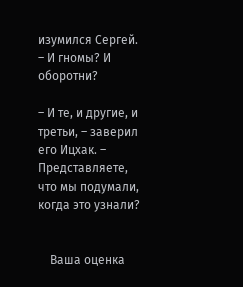изумился Сергей. – И гномы? И оборотни?

– И те, и другие, и третьи, – заверил его Ицхак. – Представляете, что мы подумали, когда это узнали?


    Ваша оценка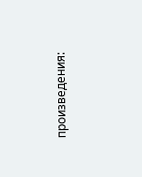произведения: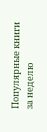Популярные книги за неделю